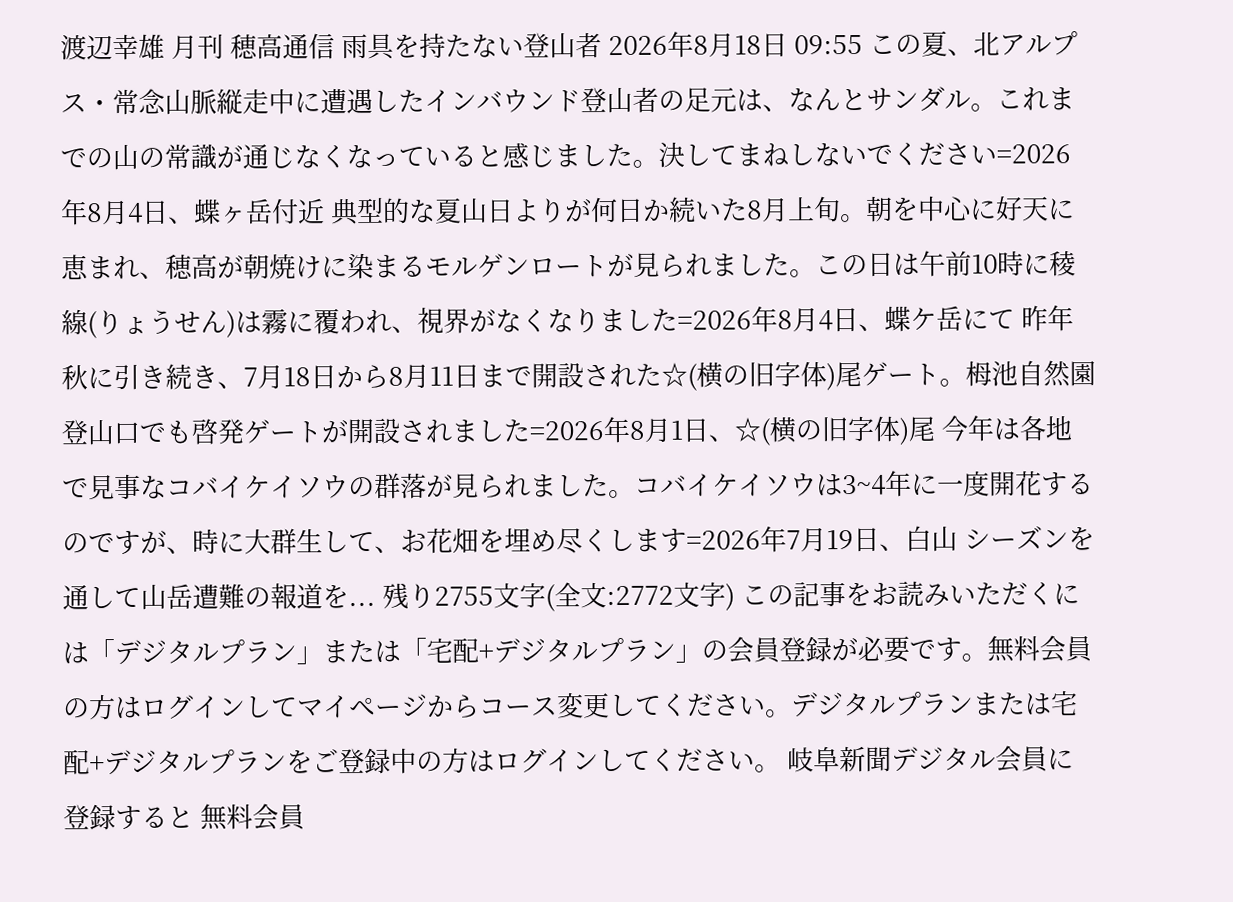渡辺幸雄 月刊 穂高通信 雨具を持たない登山者 2026年8月18日 09:55 この夏、北アルプス・常念山脈縦走中に遭遇したインバウンド登山者の足元は、なんとサンダル。これまでの山の常識が通じなくなっていると感じました。決してまねしないでください=2026年8月4日、蝶ヶ岳付近 典型的な夏山日よりが何日か続いた8月上旬。朝を中心に好天に恵まれ、穂高が朝焼けに染まるモルゲンロートが見られました。この日は午前10時に稜線(りょうせん)は霧に覆われ、視界がなくなりました=2026年8月4日、蝶ケ岳にて 昨年秋に引き続き、7月18日から8月11日まで開設された☆(横の旧字体)尾ゲート。栂池自然園登山口でも啓発ゲートが開設されました=2026年8月1日、☆(横の旧字体)尾 今年は各地で見事なコバイケイソウの群落が見られました。コバイケイソウは3~4年に一度開花するのですが、時に大群生して、お花畑を埋め尽くします=2026年7月19日、白山 シーズンを通して山岳遭難の報道を... 残り2755文字(全文:2772文字) この記事をお読みいただくには「デジタルプラン」または「宅配+デジタルプラン」の会員登録が必要です。無料会員の方はログインしてマイページからコース変更してください。デジタルプランまたは宅配+デジタルプランをご登録中の方はログインしてください。 岐阜新聞デジタル会員に登録すると 無料会員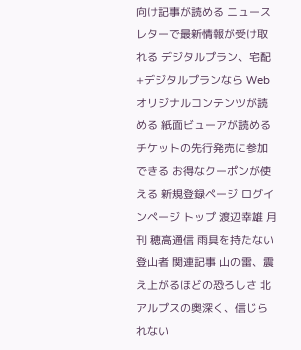向け記事が読める ニュースレターで最新情報が受け取れる デジタルプラン、宅配+デジタルプランなら Webオリジナルコンテンツが読める 紙面ビューアが読める チケットの先行発売に参加できる お得なクーポンが使える 新規登録ページ ログインページ トップ 渡辺幸雄 月刊 穂高通信 雨具を持たない登山者 関連記事 山の雷、震え上がるほどの恐ろしさ 北アルプスの奥深く、信じられない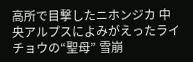高所で目撃したニホンジカ 中央アルプスによみがえったライチョウの“聖母” 雪崩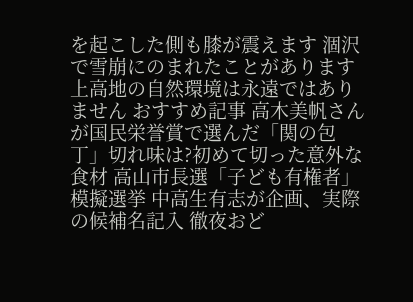を起こした側も膝が震えます 涸沢で雪崩にのまれたことがあります 上高地の自然環境は永遠ではありません おすすめ記事 高木美帆さんが国民栄誉賞で選んだ「関の包丁」切れ味は?初めて切った意外な食材 高山市長選「子ども有権者」模擬選挙 中高生有志が企画、実際の候補名記入 徹夜おど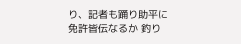り、記者も踊り助平に 免許皆伝なるか 釣り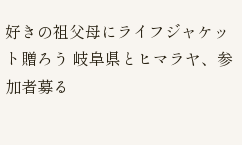好きの祖父母にライフジャケット贈ろう 岐阜県とヒマラヤ、参加者募る